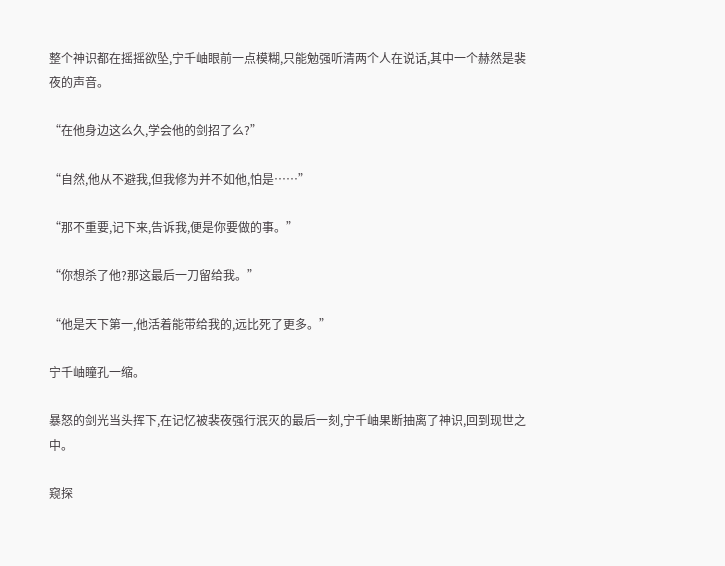整个神识都在摇摇欲坠,宁千岫眼前一点模糊,只能勉强听清两个人在说话,其中一个赫然是裴夜的声音。

“在他身边这么久,学会他的剑招了么?”

“自然,他从不避我,但我修为并不如他,怕是……”

“那不重要,记下来,告诉我,便是你要做的事。”

“你想杀了他?那这最后一刀留给我。”

“他是天下第一,他活着能带给我的,远比死了更多。”

宁千岫瞳孔一缩。

暴怒的剑光当头挥下,在记忆被裴夜强行泯灭的最后一刻,宁千岫果断抽离了神识,回到现世之中。

窥探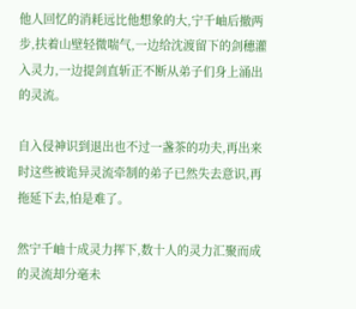他人回忆的消耗远比他想象的大,宁千岫后撤两步,扶着山壁轻微喘气,一边给沈渡留下的剑穗灌入灵力,一边提剑直斩正不断从弟子们身上涌出的灵流。

自入侵神识到退出也不过一盏茶的功夫,再出来时这些被诡异灵流牵制的弟子已然失去意识,再拖延下去,怕是难了。

然宁千岫十成灵力挥下,数十人的灵力汇聚而成的灵流却分毫未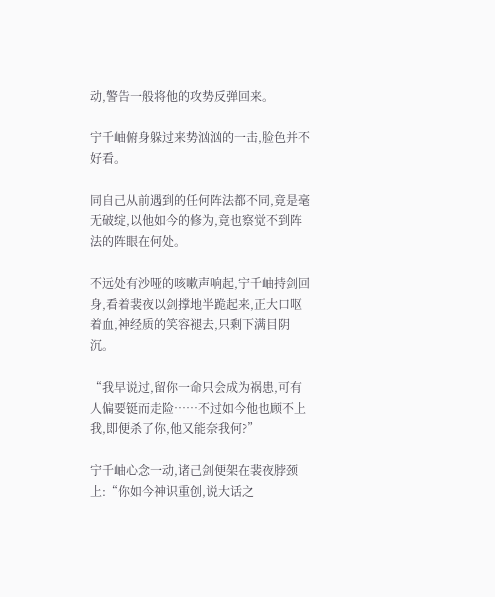动,警告一般将他的攻势反弹回来。

宁千岫俯身躲过来势汹汹的一击,脸色并不好看。

同自己从前遇到的任何阵法都不同,竟是毫无破绽,以他如今的修为,竟也察觉不到阵法的阵眼在何处。

不远处有沙哑的咳嗽声响起,宁千岫持剑回身,看着裴夜以剑撑地半跪起来,正大口呕着血,神经质的笑容褪去,只剩下满目阴沉。

“我早说过,留你一命只会成为祸患,可有人偏要铤而走险……不过如今他也顾不上我,即便杀了你,他又能奈我何?”

宁千岫心念一动,诸己剑便架在裴夜脖颈上:“你如今神识重创,说大话之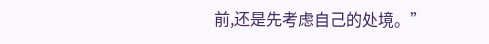前,还是先考虑自己的处境。”